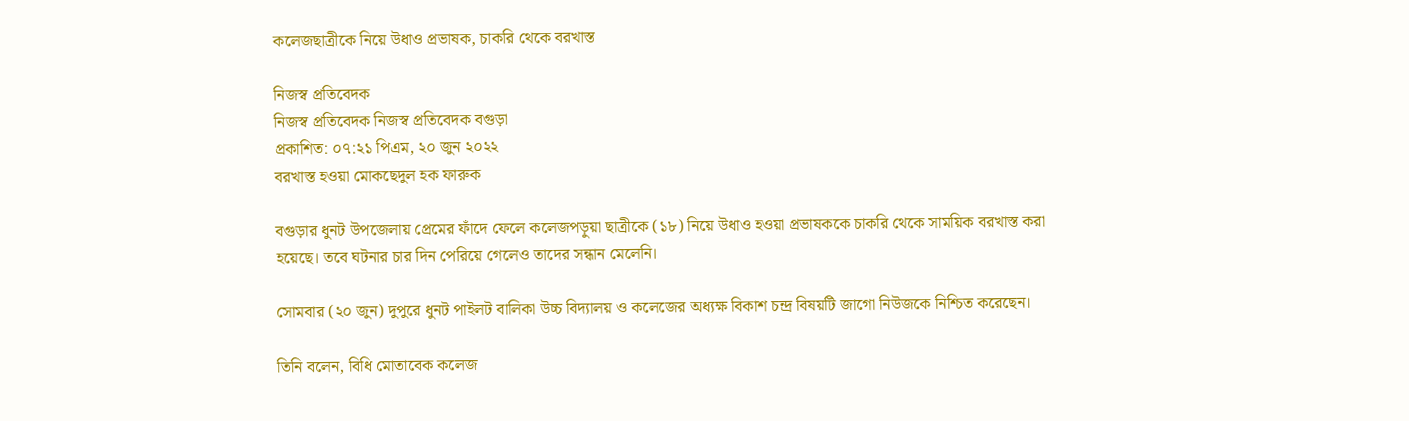কলেজছাত্রীকে নিয়ে উধাও প্রভাষক, চাকরি থেকে বরখাস্ত

নিজস্ব প্রতিবেদক
নিজস্ব প্রতিবেদক নিজস্ব প্রতিবেদক বগুড়া
প্রকাশিত: ০৭:২১ পিএম, ২০ জুন ২০২২
বরখাস্ত হওয়া মোকছেদুল হক ফারুক

বগুড়ার ধুনট উপজেলায় প্রেমের ফাঁদে ফেলে কলেজপড়ুয়া ছাত্রীকে (১৮) নিয়ে উধাও হওয়া প্রভাষককে চাকরি থেকে সাময়িক বরখাস্ত করা হয়েছে। তবে ঘটনার চার দিন পেরিয়ে গেলেও তাদের সন্ধান মেলেনি।

সোমবার (২০ জুন) দুপুরে ধুনট পাইলট বালিকা উচ্চ বিদ্যালয় ও কলেজের অধ্যক্ষ বিকাশ চন্দ্র বিষয়টি জাগো নিউজকে নিশ্চিত করেছেন।

তিনি বলেন, বিধি মোতাবেক কলেজ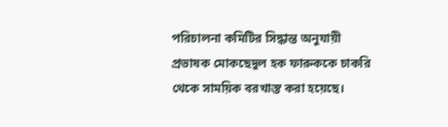পরিচালনা কমিটির সিদ্ধান্ত অনুযায়ী প্রভাষক মোকছেদুল হক ফারুককে চাকরি থেকে সাময়িক বরখাস্ত করা হয়েছে।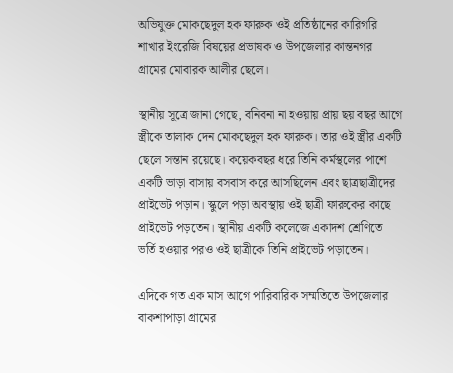অভিযুক্ত মোকছেদুল হক ফারুক ওই প্রতিষ্ঠানের কারিগরি শাখার ইংরেজি বিষয়ের প্রভাষক ও উপজেলার কান্তনগর গ্রামের মোবারক আলীর ছেলে।

স্থানীয় সূত্রে জানা গেছে, বনিবনা না হওয়ায় প্রায় ছয় বছর আগে স্ত্রীকে তালাক দেন মোকছেদুল হক ফারুক। তার ওই স্ত্রীর একটি ছেলে সন্তান রয়েছে। কয়েকবছর ধরে তিনি কর্মস্থলের পাশে একটি ভাড়া বাসায় বসবাস করে আসছিলেন এবং ছাত্রছাত্রীদের প্রাইভেট পড়ান। স্কুলে পড়া অবস্থায় ওই ছাত্রী ফারুকের কাছে প্রাইভেট পড়তেন। স্থানীয় একটি কলেজে একাদশ শ্রেণিতে ভর্তি হওয়ার পরও ওই ছাত্রীকে তিনি প্রাইভেট পড়াতেন।

এদিকে গত এক মাস আগে পারিবারিক সম্মতিতে উপজেলার বাকশাপাড়া গ্রামের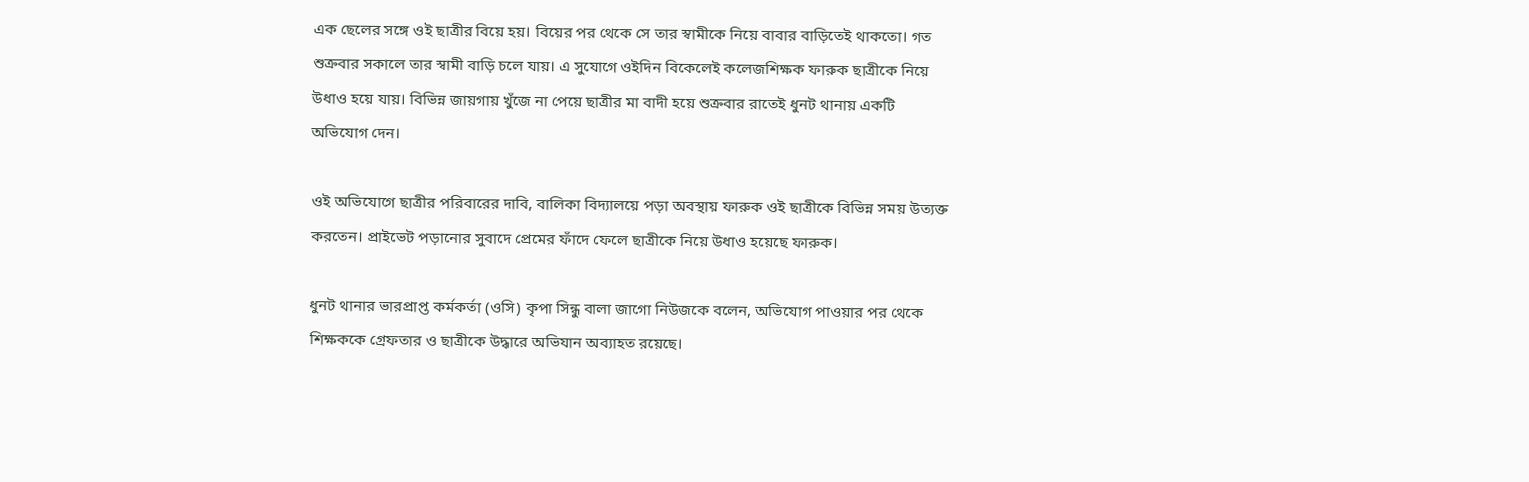এক ছেলের সঙ্গে ওই ছাত্রীর বিয়ে হয়। বিয়ের পর থেকে সে তার স্বামীকে নিয়ে বাবার বাড়িতেই থাকতো। গত শুক্রবার সকালে তার স্বামী বাড়ি চলে যায়। এ সুযোগে ওইদিন বিকেলেই কলেজশিক্ষক ফারুক ছাত্রীকে নিয়ে উধাও হয়ে যায়। বিভিন্ন জায়গায় খুঁজে না পেয়ে ছাত্রীর মা বাদী হয়ে শুক্রবার রাতেই ধুনট থানায় একটি অভিযোগ দেন।

ওই অভিযোগে ছাত্রীর পরিবারের দাবি, বালিকা বিদ্যালয়ে পড়া অবস্থায় ফারুক ওই ছাত্রীকে বিভিন্ন সময় উত্যক্ত করতেন। প্রাইভেট পড়ানোর সুবাদে প্রেমের ফাঁদে ফেলে ছাত্রীকে নিয়ে উধাও হয়েছে ফারুক।

ধুনট থানার ভারপ্রাপ্ত কর্মকর্তা (ওসি) কৃপা সিন্ধু বালা জাগো নিউজকে বলেন, অভিযোগ পাওয়ার পর থেকে শিক্ষককে গ্রেফতার ও ছাত্রীকে উদ্ধারে অভিযান অব্যাহত রয়েছে।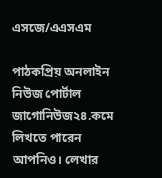এসজে/এএসএম

পাঠকপ্রিয় অনলাইন নিউজ পোর্টাল জাগোনিউজ২৪.কমে লিখতে পারেন আপনিও। লেখার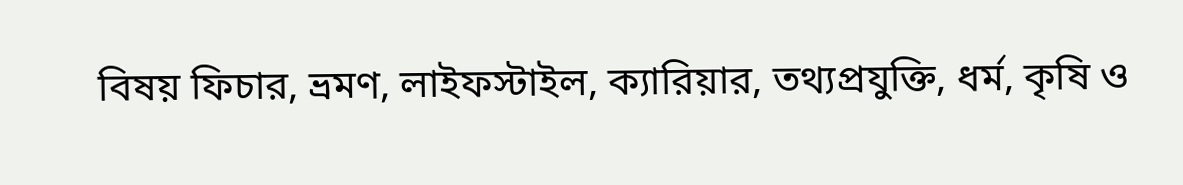বিষয় ফিচার, ভ্রমণ, লাইফস্টাইল, ক্যারিয়ার, তথ্যপ্রযুক্তি, ধর্ম, কৃষি ও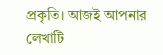প্রকৃতি। আজই আপনার লেখাটি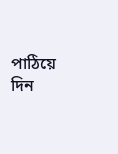পাঠিয়ে দিন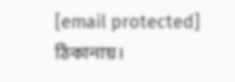[email protected] ঠিকানায়।